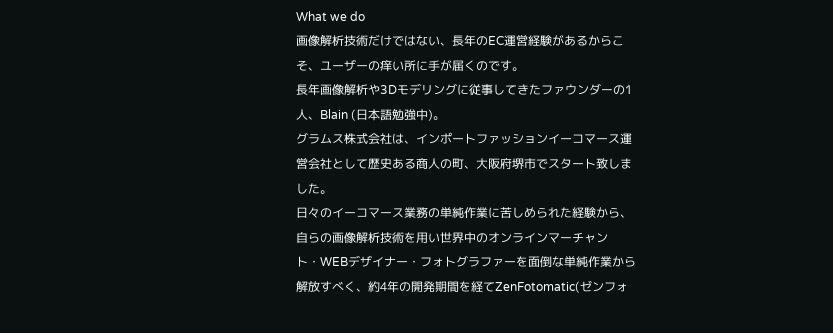What we do
画像解析技術だけではない、長年のEC運営経験があるからこそ、ユーザーの痒い所に手が届くのです。
長年画像解析や3Dモデリングに従事してきたファウンダーの1人、Blain (日本語勉強中)。
グラムス株式会社は、インポートファッションイーコマース運営会社として歴史ある商人の町、大阪府堺市でスタート致しました。
日々のイーコマース業務の単純作業に苦しめられた経験から、自らの画像解析技術を用い世界中のオンラインマーチャント・WEBデザイナー・フォトグラファーを面倒な単純作業から解放すべく、約4年の開発期間を経てZenFotomatic(ゼンフォ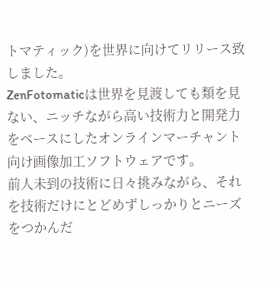トマティック)を世界に向けてリリース致しました。
ZenFotomaticは世界を見渡しても類を見ない、ニッチながら高い技術力と開発力をベースにしたオンラインマーチャント向け画像加工ソフトウェアです。
前人未到の技術に日々挑みながら、それを技術だけにとどめずしっかりとニーズをつかんだ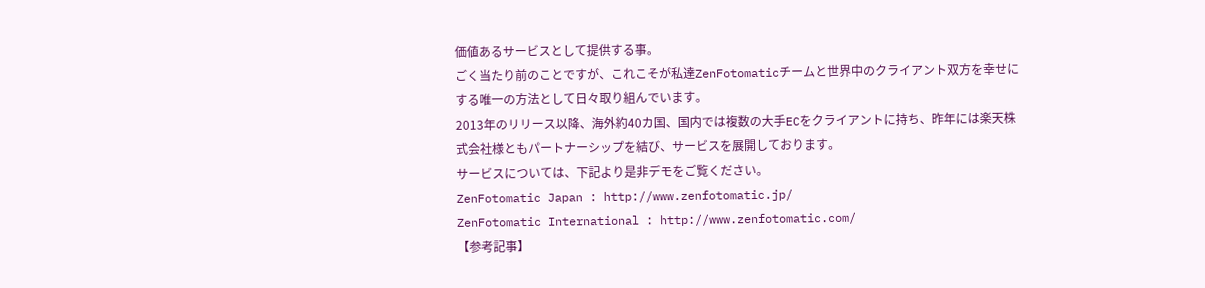価値あるサービスとして提供する事。
ごく当たり前のことですが、これこそが私達ZenFotomaticチームと世界中のクライアント双方を幸せにする唯一の方法として日々取り組んでいます。
2013年のリリース以降、海外約40カ国、国内では複数の大手ECをクライアントに持ち、昨年には楽天株式会社様ともパートナーシップを結び、サービスを展開しております。
サービスについては、下記より是非デモをご覧ください。
ZenFotomatic Japan : http://www.zenfotomatic.jp/
ZenFotomatic International : http://www.zenfotomatic.com/
【参考記事】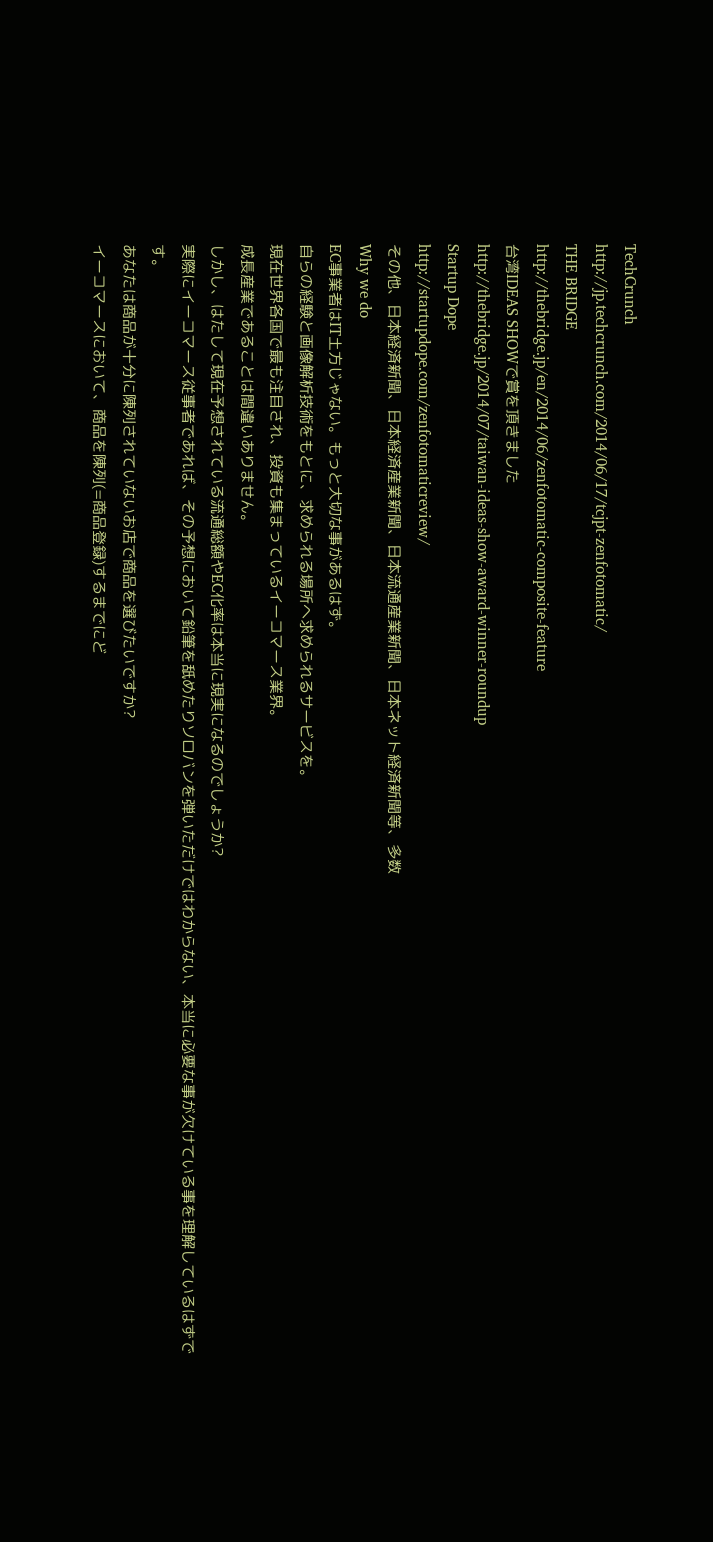TechCrunch
http://jp.techcrunch.com/2014/06/17/tcjpt-zenfotomatic/
THE BRIDGE
http://thebridge.jp/en/2014/06/zenfotomatic-composite-feature
台湾IDEAS SHOWで賞を頂きました
http://thebridge.jp/2014/07/taiwan-ideas-show-award-winner-roundup
Startup Dope
http://startupdope.com/zenfotomaticreview/
その他、日本経済新聞、日本経済産業新聞、日本流通産業新聞、日本ネット経済新聞等、多数
Why we do
EC事業者はIT土方じゃない。もっと大切な事があるはず。
自らの経験と画像解析技術をもとに、求められる場所へ求められるサービスを。
現在世界各国で最も注目され、投資も集まっているイーコマース業界。
成長産業であることは間違いありません。
しかし、はたして現在予想されている流通総額やEC化率は本当に現実になるのでしょうか?
実際にイーコマース従事者であれば、その予想において鉛筆を舐めたりソロバンを弾いただけではわからない、本当に必要な事が欠けている事を理解しているはずです。
あなたは商品が十分に陳列されていないお店で商品を選びたいですか?
イーコマースにおいて、商品を陳列(=商品登録)するまでにど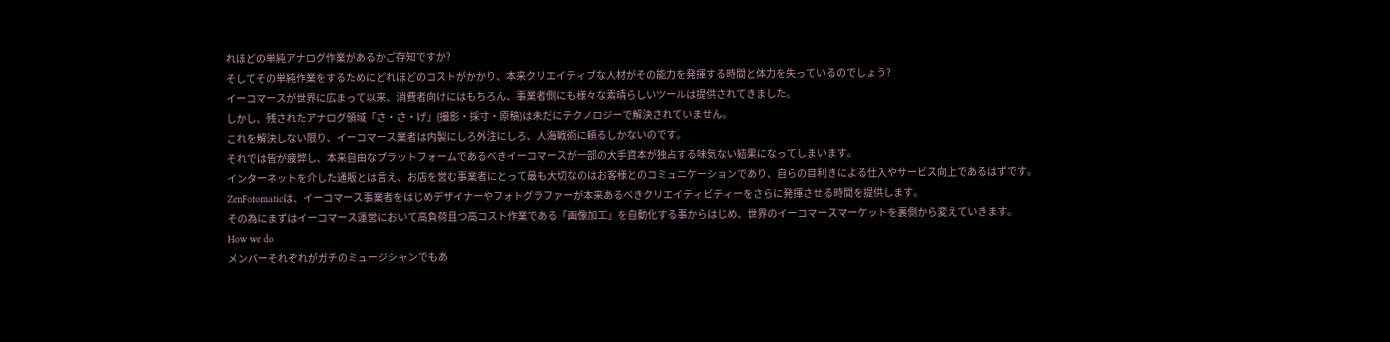れほどの単純アナログ作業があるかご存知ですか?
そしてその単純作業をするためにどれほどのコストがかかり、本来クリエイティブな人材がその能力を発揮する時間と体力を失っているのでしょう?
イーコマースが世界に広まって以来、消費者向けにはもちろん、事業者側にも様々な素晴らしいツールは提供されてきました。
しかし、残されたアナログ領域「さ・さ・げ」(撮影・採寸・原稿)は未だにテクノロジーで解決されていません。
これを解決しない限り、イーコマース業者は内製にしろ外注にしろ、人海戦術に頼るしかないのです。
それでは皆が疲弊し、本来自由なプラットフォームであるべきイーコマースが一部の大手資本が独占する味気ない結果になってしまいます。
インターネットを介した通販とは言え、お店を営む事業者にとって最も大切なのはお客様とのコミュニケーションであり、自らの目利きによる仕入やサービス向上であるはずです。
ZenFotomaticは、イーコマース事業者をはじめデザイナーやフォトグラファーが本来あるべきクリエイティビティーをさらに発揮させる時間を提供します。
その為にまずはイーコマース運営において高負荷且つ高コスト作業である「画像加工」を自動化する事からはじめ、世界のイーコマースマーケットを裏側から変えていきます。
How we do
メンバーそれぞれがガチのミュージシャンでもあ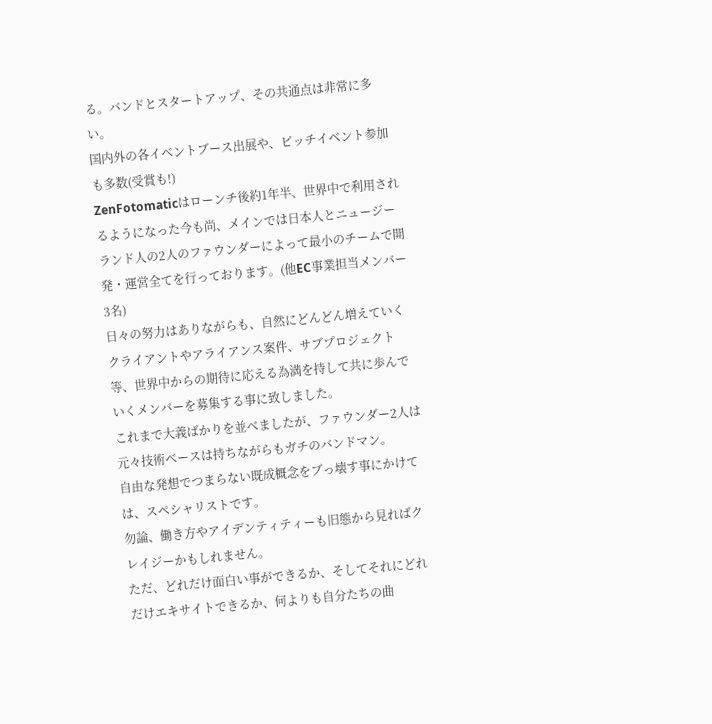る。バンドとスタートアップ、その共通点は非常に多い。
国内外の各イベントブース出展や、ピッチイベント参加も多数(受賞も!)
ZenFotomaticはローンチ後約1年半、世界中で利用されるようになった今も尚、メインでは日本人とニュージーランド人の2人のファウンダーによって最小のチームで開発・運営全てを行っております。(他EC事業担当メンバー3名)
日々の努力はありながらも、自然にどんどん増えていくクライアントやアライアンス案件、サブプロジェクト等、世界中からの期待に応える為満を持して共に歩んでいくメンバーを募集する事に致しました。
これまで大義ばかりを並べましたが、ファウンダー2人は元々技術ベースは持ちながらもガチのバンドマン。
自由な発想でつまらない既成概念をブっ壊す事にかけては、スペシャリストです。
勿論、働き方やアイデンティティーも旧態から見ればクレイジーかもしれません。
ただ、どれだけ面白い事ができるか、そしてそれにどれだけエキサイトできるか、何よりも自分たちの曲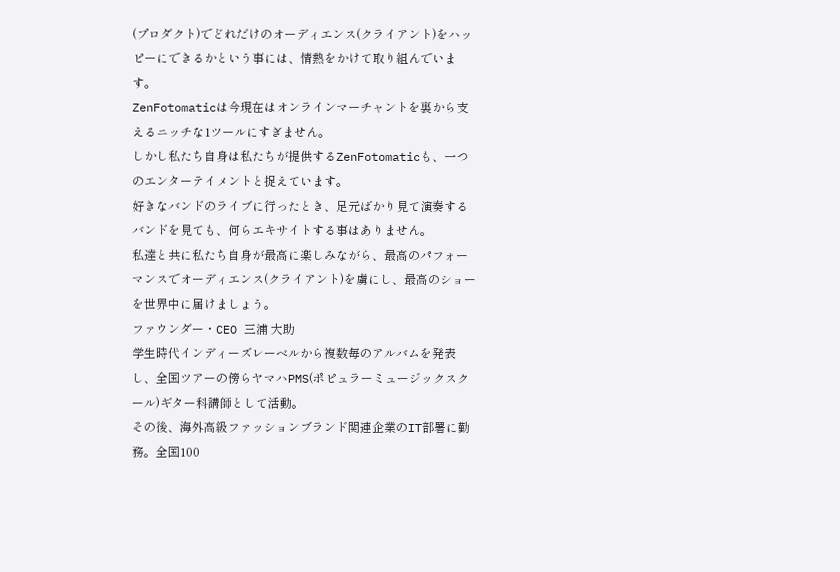(プロダクト)でどれだけのオーディエンス(クライアント)をハッピーにできるかという事には、情熱をかけて取り組んでいます。
ZenFotomaticは今現在はオンラインマーチャントを裏から支えるニッチな1ツールにすぎません。
しかし私たち自身は私たちが提供するZenFotomaticも、一つのエンターテイメントと捉えています。
好きなバンドのライブに行ったとき、足元ばかり見て演奏するバンドを見ても、何らエキサイトする事はありません。
私達と共に私たち自身が最高に楽しみながら、最高のパフォーマンスでオーディエンス(クライアント)を虜にし、最高のショーを世界中に届けましょう。
ファウンダー・CEO 三浦 大助
学生時代インディーズレーベルから複数毎のアルバムを発表し、全国ツアーの傍らヤマハPMS(ポピュラーミュージックスクール)ギター科講師として活動。
その後、海外高級ファッションブランド関連企業のIT部署に勤務。全国100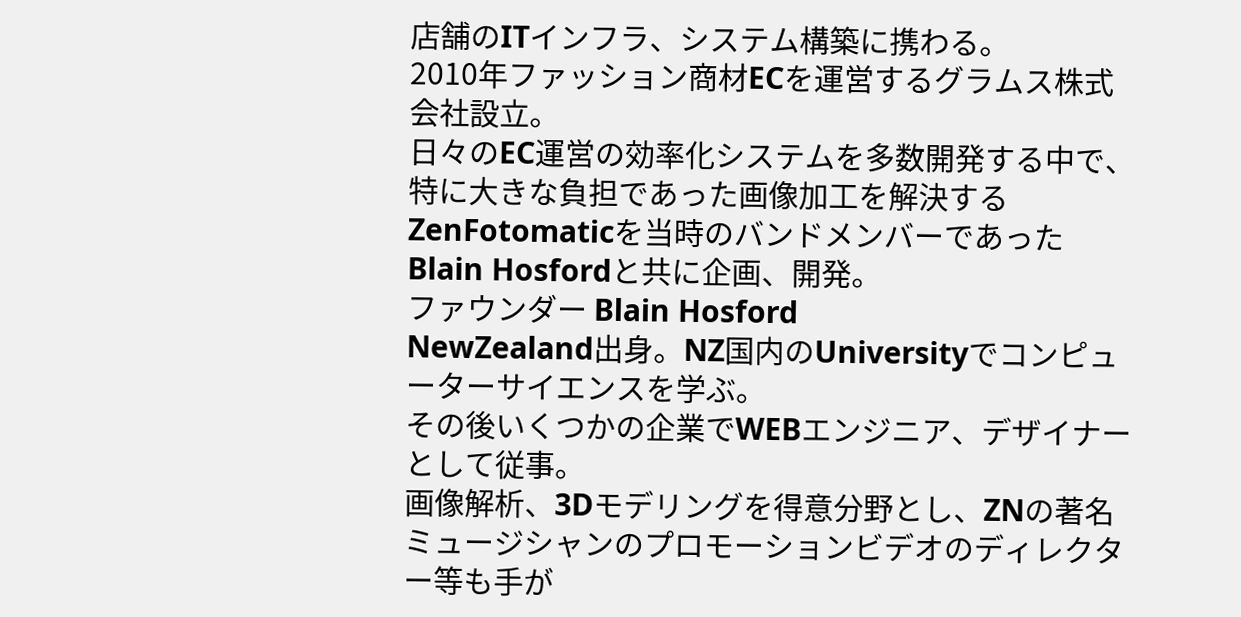店舗のITインフラ、システム構築に携わる。
2010年ファッション商材ECを運営するグラムス株式会社設立。
日々のEC運営の効率化システムを多数開発する中で、特に大きな負担であった画像加工を解決するZenFotomaticを当時のバンドメンバーであったBlain Hosfordと共に企画、開発。
ファウンダー Blain Hosford
NewZealand出身。NZ国内のUniversityでコンピューターサイエンスを学ぶ。
その後いくつかの企業でWEBエンジニア、デザイナーとして従事。
画像解析、3Dモデリングを得意分野とし、ZNの著名ミュージシャンのプロモーションビデオのディレクター等も手が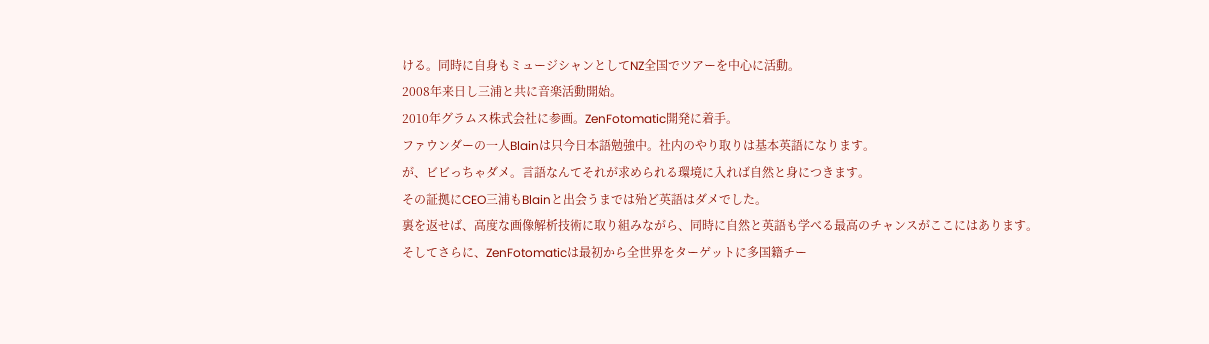ける。同時に自身もミュージシャンとしてNZ全国でツアーを中心に活動。
2008年来日し三浦と共に音楽活動開始。
2010年グラムス株式会社に参画。ZenFotomatic開発に着手。
ファウンダーの一人Blainは只今日本語勉強中。社内のやり取りは基本英語になります。
が、ビビっちゃダメ。言語なんてそれが求められる環境に入れば自然と身につきます。
その証拠にCEO三浦もBlainと出会うまでは殆ど英語はダメでした。
裏を返せば、高度な画像解析技術に取り組みながら、同時に自然と英語も学べる最高のチャンスがここにはあります。
そしてさらに、ZenFotomaticは最初から全世界をターゲットに多国籍チー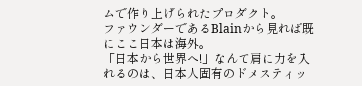ムで作り上げられたプロダクト。
ファウンダーであるBlainから見れば既にここ日本は海外。
「日本から世界へ!」なんて肩に力を入れるのは、日本人固有のドメスティッ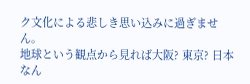ク文化による悲しき思い込みに過ぎません。
地球という観点から見れば大阪? 東京? 日本なん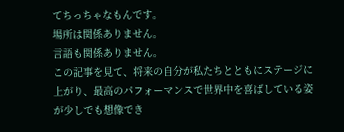てちっちゃなもんです。
場所は関係ありません。
言語も関係ありません。
この記事を見て、将来の自分が私たちとともにステージに上がり、最高のパフォーマンスで世界中を喜ばしている姿が少しでも想像でき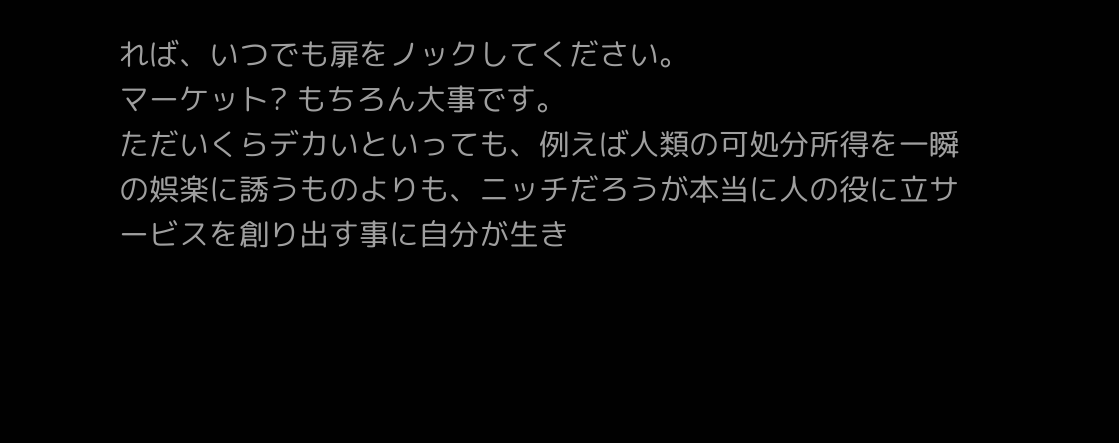れば、いつでも扉をノックしてください。
マーケット? もちろん大事です。
ただいくらデカいといっても、例えば人類の可処分所得を一瞬の娯楽に誘うものよりも、ニッチだろうが本当に人の役に立サービスを創り出す事に自分が生き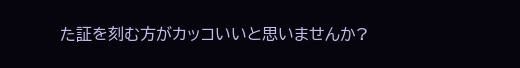た証を刻む方がカッコいいと思いませんか?